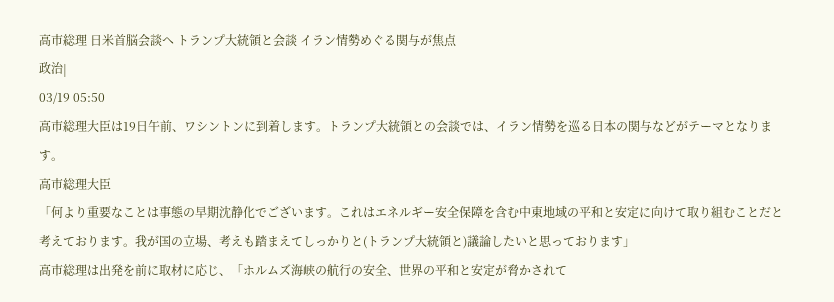高市総理 日米首脳会談へ トランプ大統領と会談 イラン情勢めぐる関与が焦点
政治|
03/19 05:50
高市総理大臣は19日午前、ワシントンに到着します。トランプ大統領との会談では、イラン情勢を巡る日本の関与などがテーマとなります。
高市総理大臣
「何より重要なことは事態の早期沈静化でございます。これはエネルギー安全保障を含む中東地域の平和と安定に向けて取り組むことだと考えております。我が国の立場、考えも踏まえてしっかりと(トランプ大統領と)議論したいと思っております」
高市総理は出発を前に取材に応じ、「ホルムズ海峡の航行の安全、世界の平和と安定が脅かされて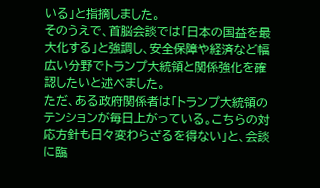いる」と指摘しました。
そのうえで、首脳会談では「日本の国益を最大化する」と強調し、安全保障や経済など幅広い分野でトランプ大統領と関係強化を確認したいと述べました。
ただ、ある政府関係者は「トランプ大統領のテンションが毎日上がっている。こちらの対応方針も日々変わらざるを得ない」と、会談に臨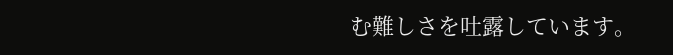む難しさを吐露しています。